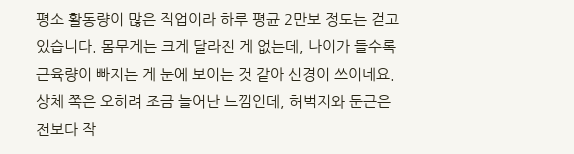평소 활동량이 많은 직업이라 하루 평균 2만보 정도는 걷고 있습니다. 몸무게는 크게 달라진 게 없는데, 나이가 들수록 근육량이 빠지는 게 눈에 보이는 것 같아 신경이 쓰이네요. 상체 쪽은 오히려 조금 늘어난 느낌인데, 허벅지와 둔근은 전보다 작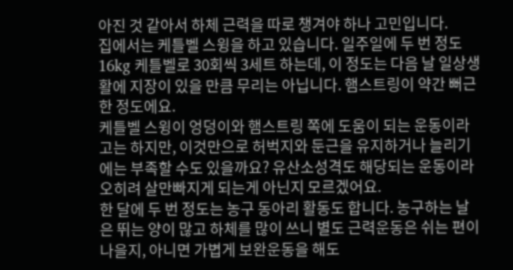아진 것 같아서 하체 근력을 따로 챙겨야 하나 고민입니다.
집에서는 케틀벨 스윙을 하고 있습니다. 일주일에 두 번 정도 16kg 케틀벨로 30회씩 3세트 하는데, 이 정도는 다음 날 일상생활에 지장이 있을 만큼 무리는 아닙니다. 햄스트링이 약간 뻐근한 정도에요.
케틀벨 스윙이 엉덩이와 햄스트링 쪽에 도움이 되는 운동이라고는 하지만, 이것만으로 허벅지와 둔근을 유지하거나 늘리기에는 부족할 수도 있을까요? 유산소성격도 해당되는 운동이라 오히려 살만빠지게 되는게 아닌지 모르겠어요.
한 달에 두 번 정도는 농구 동아리 활동도 합니다. 농구하는 날은 뛰는 양이 많고 하체를 많이 쓰니 별도 근력운동은 쉬는 편이 나을지, 아니면 가볍게 보완운동을 해도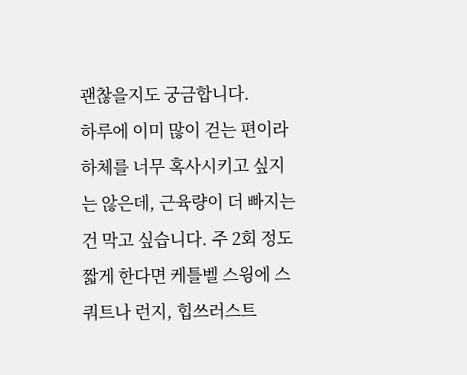괜찮을지도 궁금합니다.
하루에 이미 많이 걷는 편이라 하체를 너무 혹사시키고 싶지는 않은데, 근육량이 더 빠지는 건 막고 싶습니다. 주 2회 정도 짧게 한다면 케틀벨 스윙에 스쿼트나 런지, 힙쓰러스트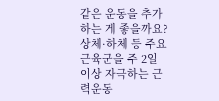같은 운동을 추가하는 게 좋을까요? 상체·하체 등 주요 근육군을 주 2일 이상 자극하는 근력운동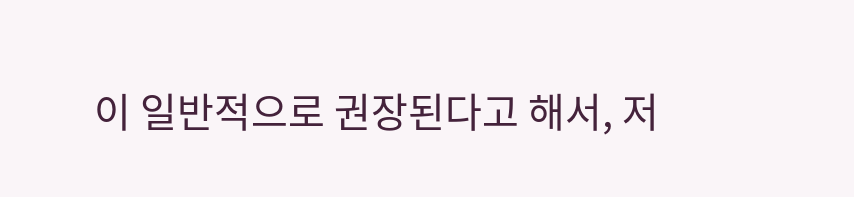이 일반적으로 권장된다고 해서, 저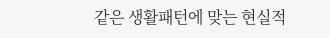같은 생활패턴에 맞는 현실적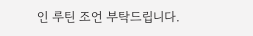인 루틴 조언 부탁드립니다.